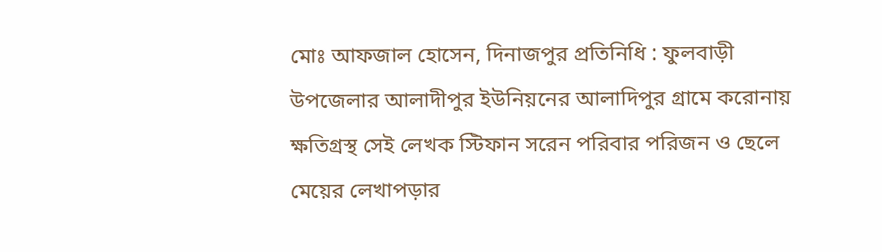মোঃ আফজাল হোসেন, দিনাজপুর প্রতিনিধি : ফুলবাড়ী উপজেলার আলাদীপুর ইউনিয়নের আলাদিপুর গ্রামে করোনায় ক্ষতিগ্রস্থ সেই লেখক স্টিফান সরেন পরিবার পরিজন ও ছেলে মেয়ের লেখাপড়ার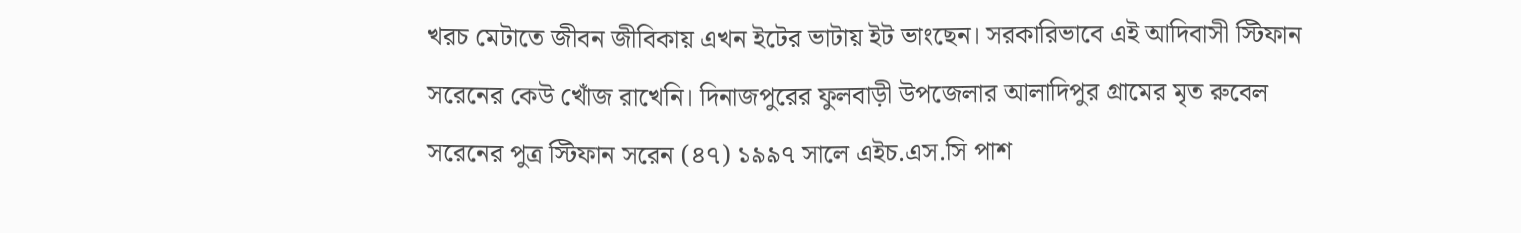খরচ মেটাতে জীবন জীবিকায় এখন ইটের ভাটায় ইট ভাংছেন। সরকারিভাবে এই আদিবাসী স্টিফান সরেনের কেউ খোঁজ রাখেনি। দিনাজপুরের ফুলবাড়ী উপজেলার আলাদিপুর গ্রামের মৃত রুবেল সরেনের পুত্র স্টিফান সরেন (৪৭) ১৯৯৭ সালে এইচ.এস.সি পাশ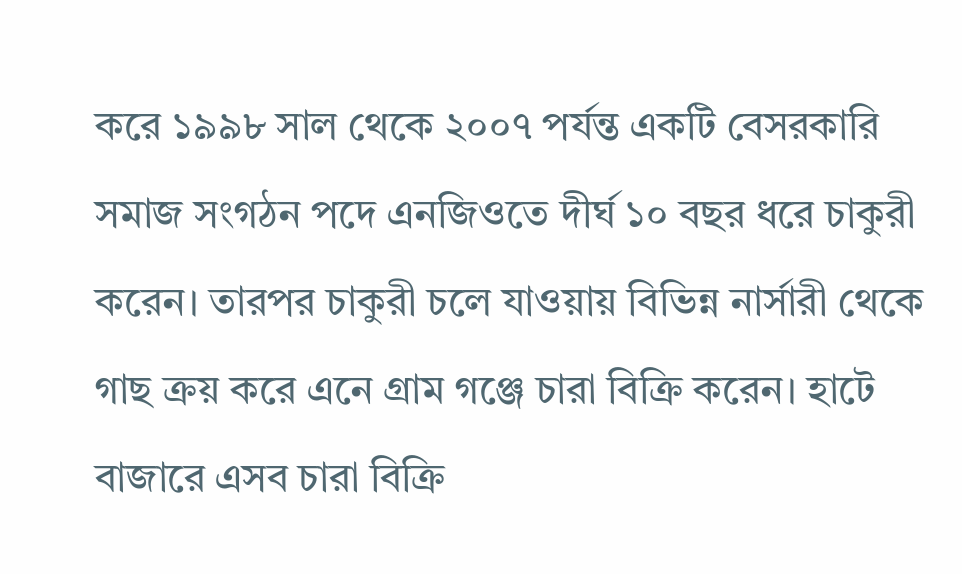করে ১৯৯৮ সাল থেকে ২০০৭ পর্যন্ত একটি বেসরকারি সমাজ সংগঠন পদে এনজিওতে দীর্ঘ ১০ বছর ধরে চাকুরী করেন। তারপর চাকুরী চলে যাওয়ায় বিভিন্ন নার্সারী থেকে গাছ ক্রয় করে এনে গ্রাম গঞ্জে চারা বিক্রি করেন। হাটে বাজারে এসব চারা বিক্রি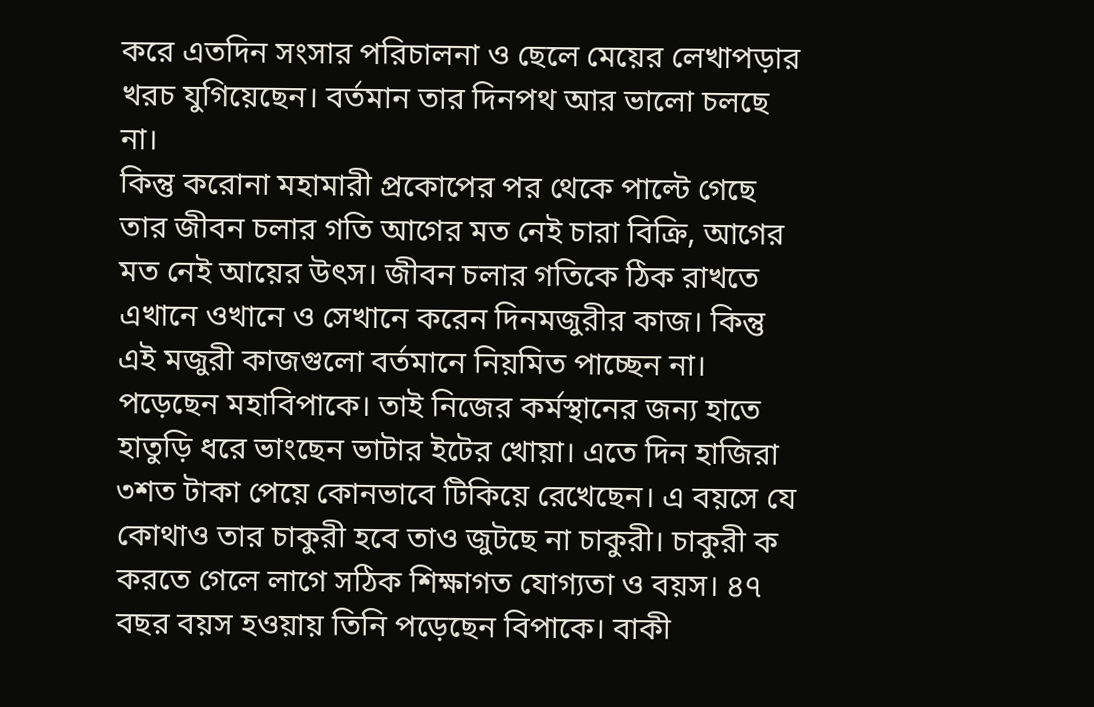করে এতদিন সংসার পরিচালনা ও ছেলে মেয়ের লেখাপড়ার খরচ যুগিয়েছেন। বর্তমান তার দিনপথ আর ভালো চলছে না।
কিন্তু করোনা মহামারী প্রকোপের পর থেকে পাল্টে গেছে তার জীবন চলার গতি আগের মত নেই চারা বিক্রি, আগের মত নেই আয়ের উৎস। জীবন চলার গতিকে ঠিক রাখতে এখানে ওখানে ও সেখানে করেন দিনমজুরীর কাজ। কিন্তু এই মজুরী কাজগুলো বর্তমানে নিয়মিত পাচ্ছেন না। পড়েছেন মহাবিপাকে। তাই নিজের কর্মস্থানের জন্য হাতে হাতুড়ি ধরে ভাংছেন ভাটার ইটের খোয়া। এতে দিন হাজিরা ৩শত টাকা পেয়ে কোনভাবে টিকিয়ে রেখেছেন। এ বয়সে যে কোথাও তার চাকুরী হবে তাও জুটছে না চাকুরী। চাকুরী ক করতে গেলে লাগে সঠিক শিক্ষাগত যোগ্যতা ও বয়স। ৪৭ বছর বয়স হওয়ায় তিনি পড়েছেন বিপাকে। বাকী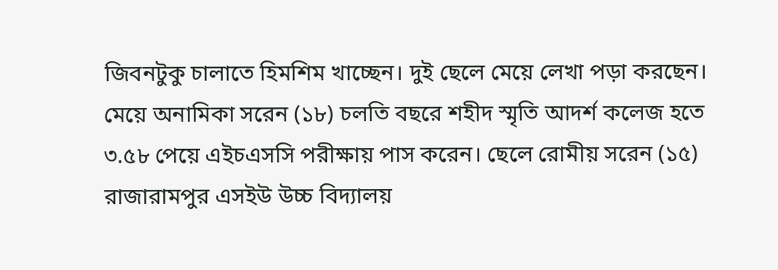জিবনটুকু চালাতে হিমশিম খাচ্ছেন। দুই ছেলে মেয়ে লেখা পড়া করছেন।
মেয়ে অনামিকা সরেন (১৮) চলতি বছরে শহীদ স্মৃতি আদর্শ কলেজ হতে ৩.৫৮ পেয়ে এইচএসসি পরীক্ষায় পাস করেন। ছেলে রোমীয় সরেন (১৫) রাজারামপুর এসইউ উচ্চ বিদ্যালয়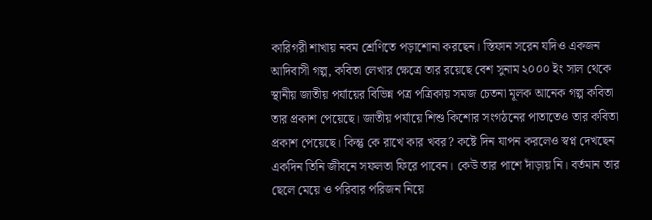কারিগরী শাখায় নবম শ্রেণিতে পড়াশোনা করছেন। স্তিফান সরেন যদিও একজন আদিবাসী গল্প, কবিতা লেখার ক্ষেত্রে তার রয়েছে বেশ সুনাম ২০০০ ইং সাল থেকে স্থানীয় জাতীয় পর্যায়ের বিভিন্ন পত্র পত্রিকায় সমজ চেতনা মূলক আনেক গল্প কবিতা তার প্রকাশ পেয়েছে। জাতীয় পর্যায়ে শিশু কিশোর সংগঠনের পাতাতেও তার কবিতা প্রকাশ পেয়েছে। কিন্তু কে রাখে কার খবর? কষ্টে দিন যাপন করলেও স্বপ্ন দেখছেন একদিন তিনি জীবনে সফলতা ফিরে পাবেন। কেউ তার পাশে দাঁড়ায় নি। বর্তমান তার ছেলে মেয়ে ও পরিবার পরিজন নিয়ে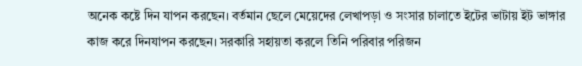অনেক কষ্টে দিন যাপন করছেন। বর্তমান ছেলে মেয়েদের লেখাপড়া ও সংসার চালাতে ইটের ভাটায় ইট ভাঙ্গার কাজ করে দিনযাপন করছেন। সরকারি সহায়তা করলে তিনি পরিবার পরিজন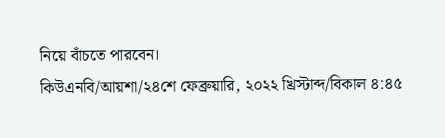নিয়ে বাঁচতে পারবেন।
কিউএনবি/আয়শা/২৪শে ফেব্রুয়ারি, ২০২২ খ্রিস্টাব্দ/বিকাল ৪:৪৫